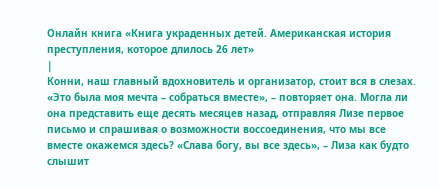Онлайн книга «Книга украденных детей. Американская история преступления, которое длилось 26 лет»
|
Конни, наш главный вдохновитель и организатор, стоит вся в слезах. «Это была моя мечта – собраться вместе», – повторяет она. Могла ли она представить еще десять месяцев назад, отправляя Лизе первое письмо и спрашивая о возможности воссоединения, что мы все вместе окажемся здесь? «Слава богу, вы все здесь», – Лиза как будто слышит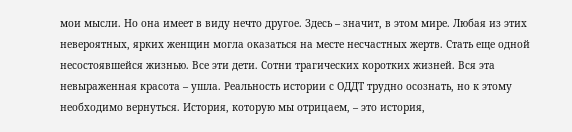мои мысли. Но она имеет в виду нечто другое. Здесь – значит, в этом мире. Любая из этих невероятных, ярких женщин могла оказаться на месте несчастных жертв. Стать еще одной несостоявшейся жизнью. Все эти дети. Сотни трагических коротких жизней. Вся эта невыраженная красота – ушла. Реальность истории с ОДДТ трудно осознать, но к этому необходимо вернуться. История, которую мы отрицаем, – это история,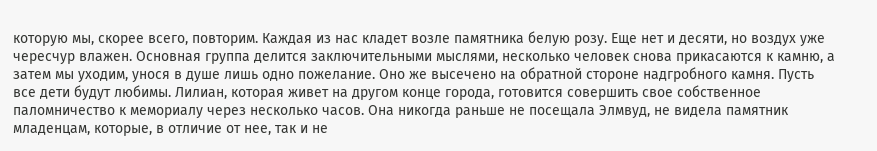которую мы, скорее всего, повторим. Каждая из нас кладет возле памятника белую розу. Еще нет и десяти, но воздух уже чересчур влажен. Основная группа делится заключительными мыслями, несколько человек снова прикасаются к камню, а затем мы уходим, унося в душе лишь одно пожелание. Оно же высечено на обратной стороне надгробного камня. Пусть все дети будут любимы. Лилиан, которая живет на другом конце города, готовится совершить свое собственное паломничество к мемориалу через несколько часов. Она никогда раньше не посещала Элмвуд, не видела памятник младенцам, которые, в отличие от нее, так и не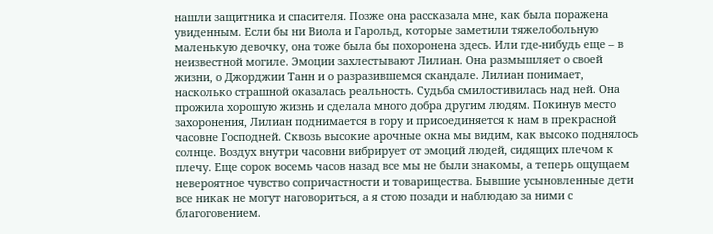нашли защитника и спасителя. Позже она рассказала мне, как была поражена увиденным. Если бы ни Виола и Гарольд, которые заметили тяжелобольную маленькую девочку, она тоже была бы похоронена здесь. Или где-нибудь еще – в неизвестной могиле. Эмоции захлестывают Лилиан. Она размышляет о своей жизни, о Джорджии Танн и о разразившемся скандале. Лилиан понимает, насколько страшной оказалась реальность. Судьба смилостивилась над ней. Она прожила хорошую жизнь и сделала много добра другим людям. Покинув место захоронения, Лилиан поднимается в гору и присоединяется к нам в прекрасной часовне Господней. Сквозь высокие арочные окна мы видим, как высоко поднялось солнце. Воздух внутри часовни вибрирует от эмоций людей, сидящих плечом к плечу. Еще сорок восемь часов назад все мы не были знакомы, а теперь ощущаем невероятное чувство сопричастности и товарищества. Бывшие усыновленные дети все никак не могут наговориться, а я стою позади и наблюдаю за ними с благоговением.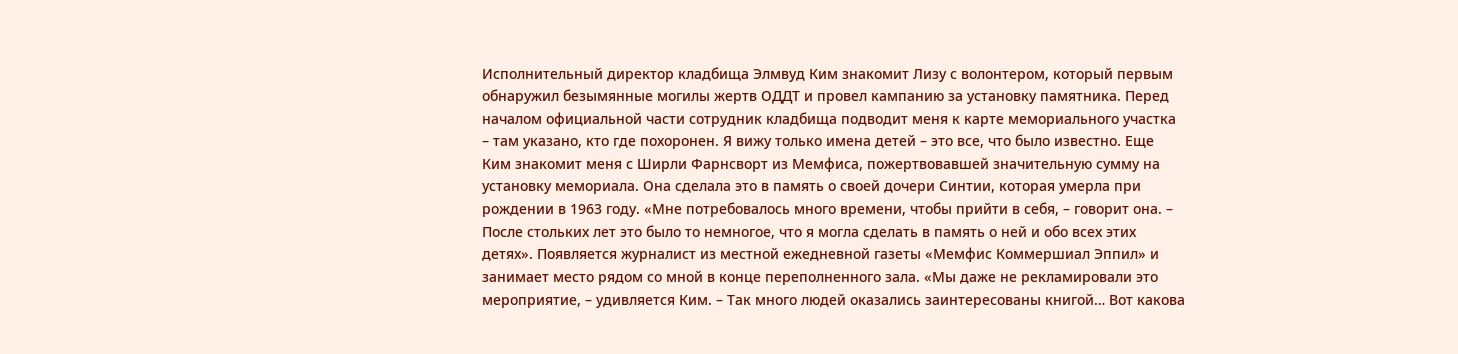Исполнительный директор кладбища Элмвуд Ким знакомит Лизу с волонтером, который первым обнаружил безымянные могилы жертв ОДДТ и провел кампанию за установку памятника. Перед началом официальной части сотрудник кладбища подводит меня к карте мемориального участка – там указано, кто где похоронен. Я вижу только имена детей – это все, что было известно. Еще Ким знакомит меня с Ширли Фарнсворт из Мемфиса, пожертвовавшей значительную сумму на установку мемориала. Она сделала это в память о своей дочери Синтии, которая умерла при рождении в 1963 году. «Мне потребовалось много времени, чтобы прийти в себя, – говорит она. – После стольких лет это было то немногое, что я могла сделать в память о ней и обо всех этих детях». Появляется журналист из местной ежедневной газеты «Мемфис Коммершиал Эппил» и занимает место рядом со мной в конце переполненного зала. «Мы даже не рекламировали это мероприятие, – удивляется Ким. – Так много людей оказались заинтересованы книгой… Вот какова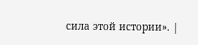сила этой истории». |